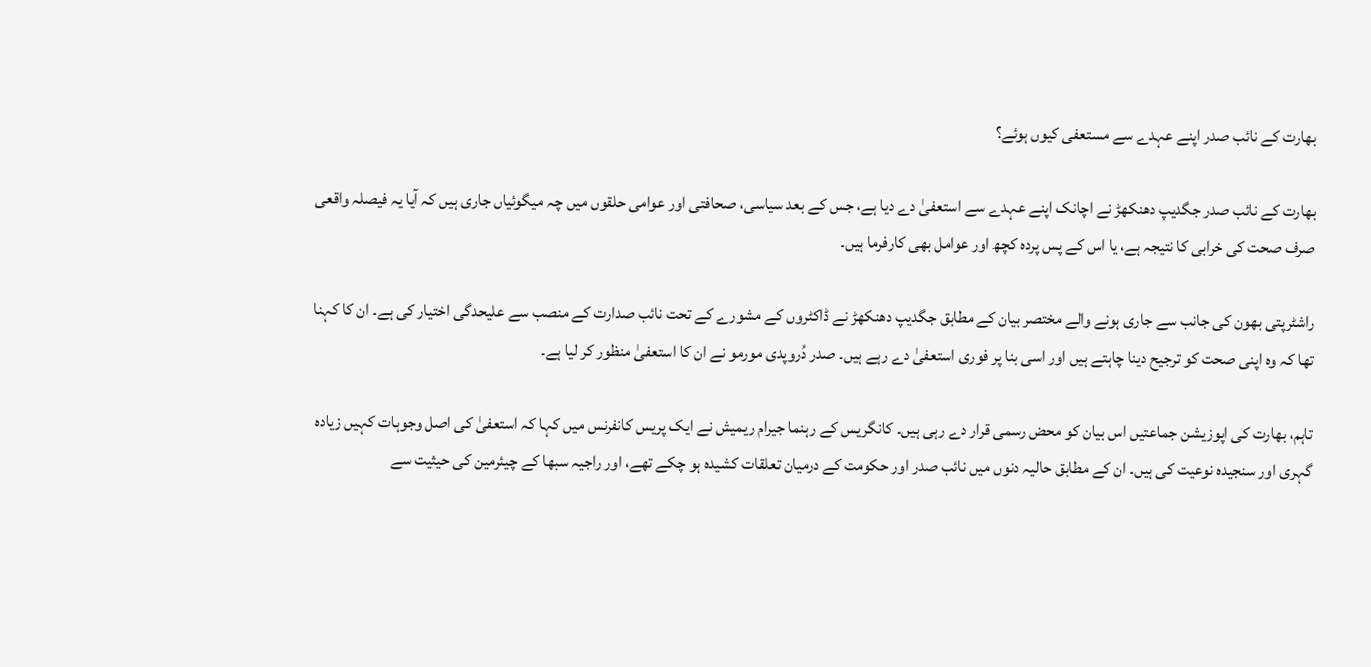بھارت کے نائب صدر اپنے عہدے سے مستعفی کیوں ہوئے؟

بھارت کے نائب صدر جگدیپ دھنکھڑ نے اچانک اپنے عہدے سے استعفیٰ دے دیا ہے، جس کے بعد سیاسی، صحافتی اور عوامی حلقوں میں چہ میگوئیاں جاری ہیں کہ آیا یہ فیصلہ واقعی صرف صحت کی خرابی کا نتیجہ ہے، یا اس کے پس پردہ کچھ اور عوامل بھی کارفرما ہیں۔

راشٹرپتی بھون کی جانب سے جاری ہونے والے مختصر بیان کے مطابق جگدیپ دھنکھڑ نے ڈاکٹروں کے مشورے کے تحت نائب صدارت کے منصب سے علیحدگی اختیار کی ہے۔ ان کا کہنا تھا کہ وہ اپنی صحت کو ترجیح دینا چاہتے ہیں اور اسی بنا پر فوری استعفیٰ دے رہے ہیں۔ صدر دُروپدی مورمو نے ان کا استعفیٰ منظور کر لیا ہے۔

تاہم، بھارت کی اپوزیشن جماعتیں اس بیان کو محض رسمی قرار دے رہی ہیں۔ کانگریس کے رہنما جیرام ریمیش نے ایک پریس کانفرنس میں کہا کہ استعفیٰ کی اصل وجوہات کہیں زیادہ گہری اور سنجیدہ نوعیت کی ہیں۔ ان کے مطابق حالیہ دنوں میں نائب صدر اور حکومت کے درمیان تعلقات کشیدہ ہو چکے تھے، اور راجیہ سبھا کے چیئرمین کی حیثیت سے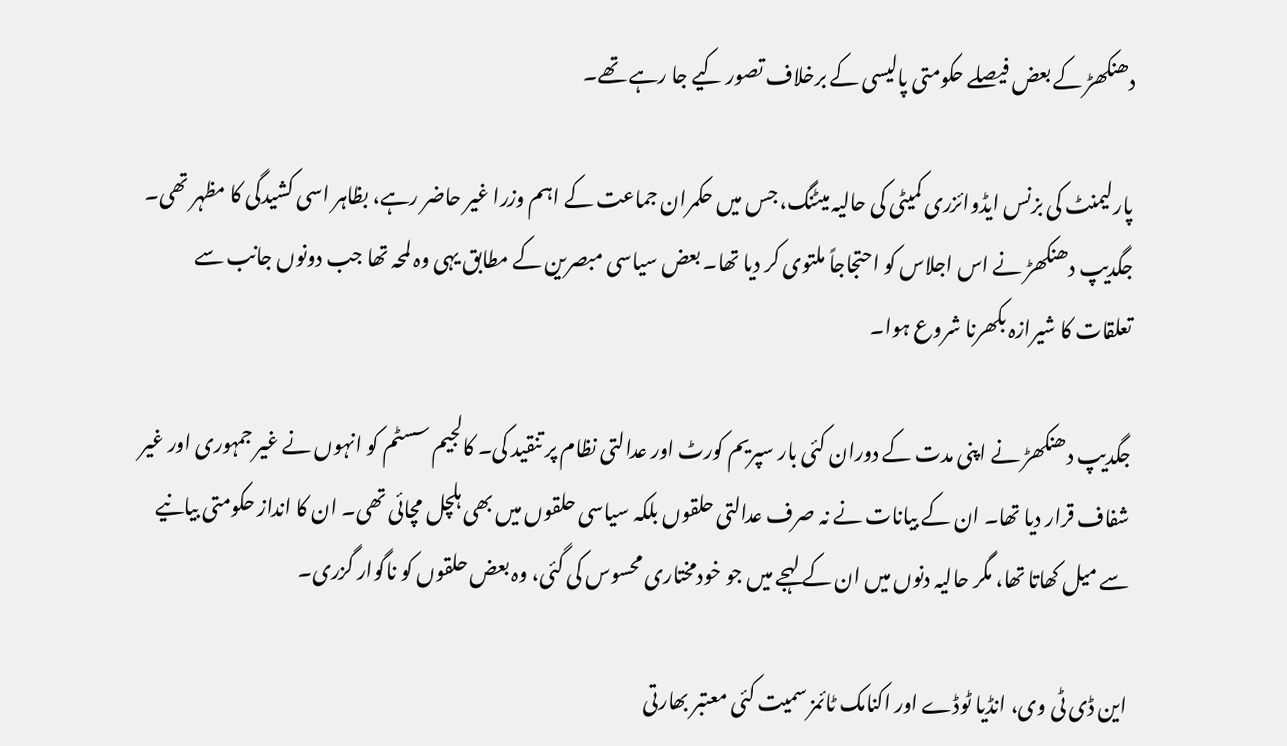دھنکھڑ کے بعض فیصلے حکومتی پالیسی کے برخلاف تصور کیے جا رہے تھے۔

پارلیمنٹ کی بزنس ایڈوائزری کمیٹی کی حالیہ میٹنگ، جس میں حکمران جماعت کے اہم وزرا غیر حاضر رہے، بظاہر اسی کشیدگی کا مظہر تھی۔ جگدیپ دھنکھڑ نے اس اجلاس کو احتجاجاً ملتوی کر دیا تھا۔ بعض سیاسی مبصرین کے مطابق یہی وہ لمحہ تھا جب دونوں جانب سے تعلقات کا شیرازہ بکھرنا شروع ہوا۔

جگدیپ دھنکھڑ نے اپنی مدت کے دوران کئی بار سپریم کورٹ اور عدالتی نظام پر تنقید کی۔ کالجیم سسٹم کو انہوں نے غیر جمہوری اور غیر شفاف قرار دیا تھا۔ ان کے بیانات نے نہ صرف عدالتی حلقوں بلکہ سیاسی حلقوں میں بھی ہلچل مچائی تھی۔ ان کا انداز حکومتی بیانیے سے میل کھاتا تھا، مگر حالیہ دنوں میں ان کے لہجے میں جو خودمختاری محسوس کی گئی، وہ بعض حلقوں کو ناگوار گزری۔

این ڈی ٹی وی، انڈیا ٹوڈے اور اکنامک ٹائمز سمیت کئی معتبر بھارتی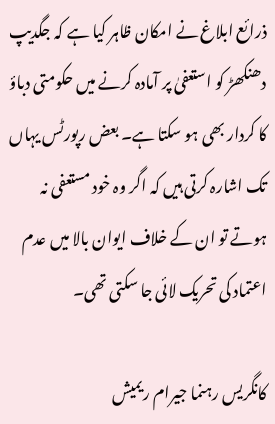ذرائع ابلاغ نے امکان ظاہر کیا ہے کہ جگدیپ دھنکھڑ کو استعفیٰ پر آمادہ کرنے میں حکومتی دباؤ کا کردار بھی ہو سکتا ہے۔ بعض رپورٹس یہاں تک اشارہ کرتی ہیں کہ اگر وہ خود مستعفی نہ ہوتے تو ان کے خلاف ایوان بالا میں عدم اعتماد کی تحریک لائی جا سکتی تھی۔

کانگریس رہنما جیرام ریمیش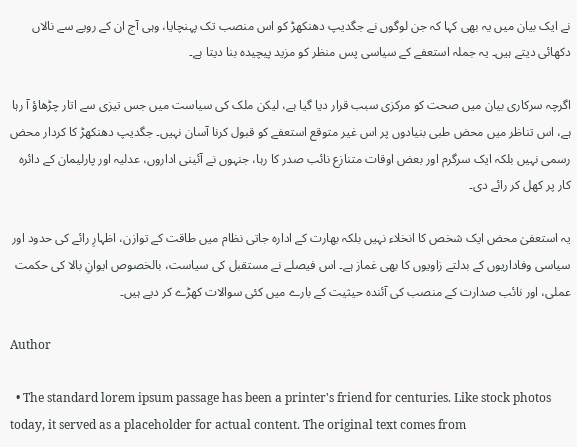نے ایک بیان میں یہ بھی کہا کہ جن لوگوں نے جگدیپ دھنکھڑ کو اس منصب تک پہنچایا، وہی آج ان کے رویے سے نالاں دکھائی دیتے ہیں۔ یہ جملہ استعفے کے سیاسی پس منظر کو مزید پیچیدہ بنا دیتا ہے۔

اگرچہ سرکاری بیان میں صحت کو مرکزی سبب قرار دیا گیا ہے، لیکن ملک کی سیاست میں جس تیزی سے اتار چڑھاؤ آ رہا ہے، اس تناظر میں محض طبی بنیادوں پر اس غیر متوقع استعفے کو قبول کرنا آسان نہیں۔ جگدیپ دھنکھڑ کا کردار محض رسمی نہیں بلکہ ایک سرگرم اور بعض اوقات متنازع نائب صدر کا رہا، جنہوں نے آئینی اداروں، عدلیہ اور پارلیمان کے دائرہ کار پر کھل کر رائے دی۔

یہ استعفیٰ محض ایک شخص کا انخلاء نہیں بلکہ بھارت کے ادارہ جاتی نظام میں طاقت کے توازن، اظہارِ رائے کی حدود اور سیاسی وفاداریوں کے بدلتے زاویوں کا بھی غماز ہے۔ اس فیصلے نے مستقبل کی سیاست، بالخصوص ایوانِ بالا کی حکمت عملی، اور نائب صدارت کے منصب کی آئندہ حیثیت کے بارے میں کئی سوالات کھڑے کر دیے ہیں۔

Author

  • The standard lorem ipsum passage has been a printer's friend for centuries. Like stock photos today, it served as a placeholder for actual content. The original text comes from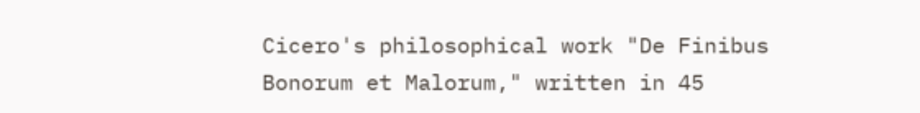Cicero's philosophical work "De Finibus Bonorum et Malorum," written in 45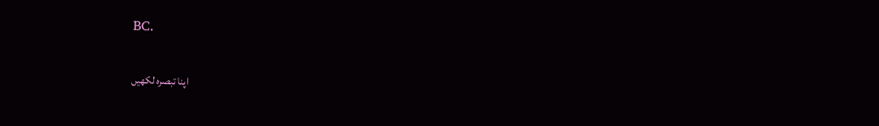BC.

اپنا تبصرہ لکھیں